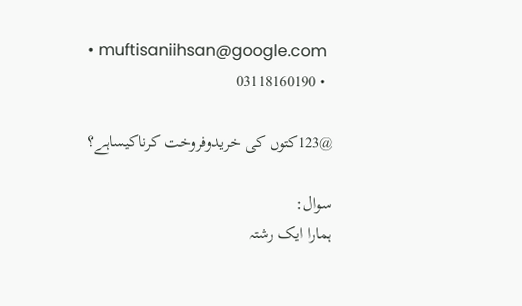• muftisaniihsan@google.com
  • 03118160190

@123کتوں کی خریدوفروخت کرناکیساہے؟

سوال:
ہمارا ایک رشتہ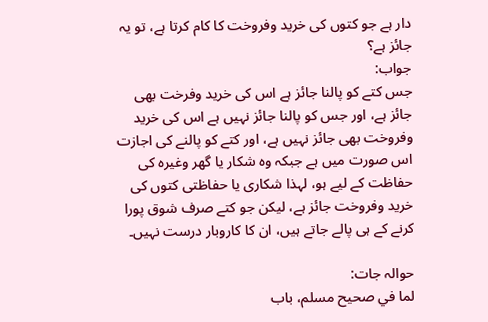دار ہے جو کتوں کی خرید وفروخت کا کام کرتا ہے، تو یہ جائز ہے؟
جواب:
جس كتے كو پالنا جائز ہے اس کی خرید وفرخت بھی جائز ہے، اور جس کو پالنا جائز نہیں ہے اس کی خرید وفروخت بھی جائز نہیں ہے، اور کتے کو پالنے کی اجازت اس صورت میں ہے جبکہ وہ شکار یا گھر وغیرہ کی حفاظت کے لیے ہو، لہذا شکاری یا حفاظتی کتوں کی خرید وفروخت جائز ہے، لیکن جو کتے صرف شوق پورا کرنے کے ہی پالے جاتے ہیں، ان کا کاروبار درست نہیں۔

حوالہ جات:
لما في صحيح مسلم، باب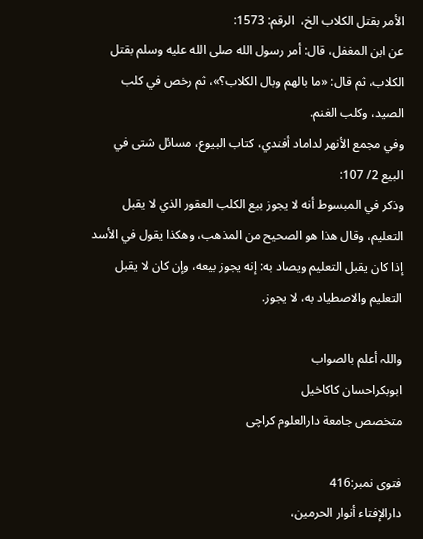الأمر بقتل الكلاب الخ،  الرقم: 1573:
عن ابن المغفل، قال: أمر رسول الله صلى الله عليه وسلم بقتل الكلاب، ثم قال: «ما بالهم وبال الكلاب؟»، ثم رخص في كلب الصيد، وكلب الغنم.
وفي مجمع الأنهر لداماد أفندي، كتاب البيوع، مسائل شتى في البيع 2/ 107:
وذكر في المبسوط أنه لا يجوز بيع الكلب العقور الذي لا يقبل التعليم، وقال هذا هو الصحيح من المذهب، وهكذا يقول في الأسد إذا كان يقبل التعليم ويصاد به: إنه يجوز بيعه، وإن كان لا يقبل التعليم والاصطياد به، لا يجوز.

واللہ أعلم بالصواب
ابوبكراحسان كاكاخیل
متخصص جامعة دارالعلوم كراچی

فتوی نمبر:416
دارالإفتاء أنوار الحرمين،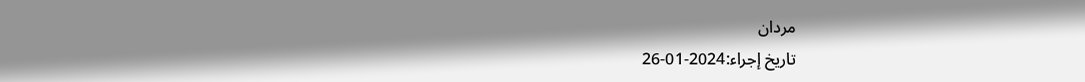مردان
تاریخ إجراء:2024-01-26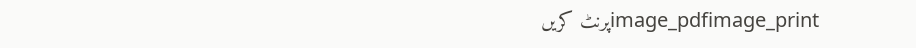image_pdfimage_printپرنٹ کریں